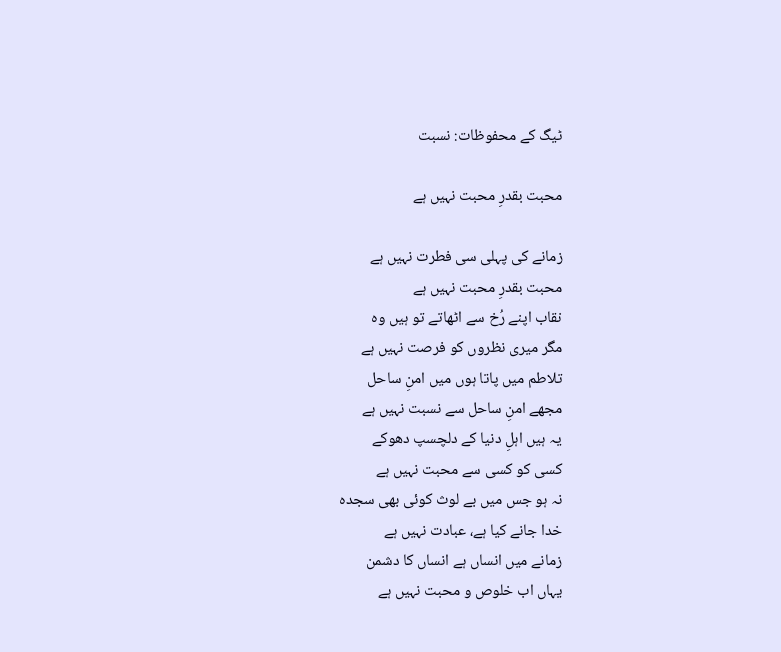ٹیگ کے محفوظات: نسبت

محبت بقدرِ محبت نہیں ہے

زمانے کی پہلی سی فطرت نہیں ہے
محبت بقدرِ محبت نہیں ہے
نقاب اپنے رُخ سے اٹھاتے تو ہیں وہ
مگر میری نظروں کو فرصت نہیں ہے
تلاطم میں پاتا ہوں میں امنِ ساحل
مجھے امنِ ساحل سے نسبت نہیں ہے
یہ ہیں اہلِ دنیا کے دلچسپ دھوکے
کسی کو کسی سے محبت نہیں ہے
نہ ہو جس میں بے لوث کوئی بھی سجدہ
خدا جانے کیا ہے، عبادت نہیں ہے
زمانے میں انساں ہے انساں کا دشمن
یہاں اب خلوص و محبت نہیں ہے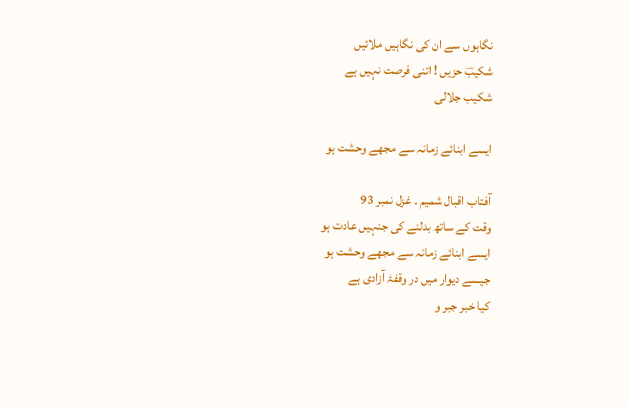نگاہوں سے ان کی نگاہیں ملائیں
شکیبؔ حزیں ! اتنی فرصت نہیں ہے
شکیب جلالی

ایسے ابنائے زمانہ سے مجھے وحشت ہو

آفتاب اقبال شمیم ۔ غزل نمبر 93
وقت کے ساتھ بدلنے کی جنہیں عادت ہو
ایسے ابنائے زمانہ سے مجھے وحشت ہو
جیسے دیوار میں در وقفۂ آزادی ہے
کیا خبر جبر و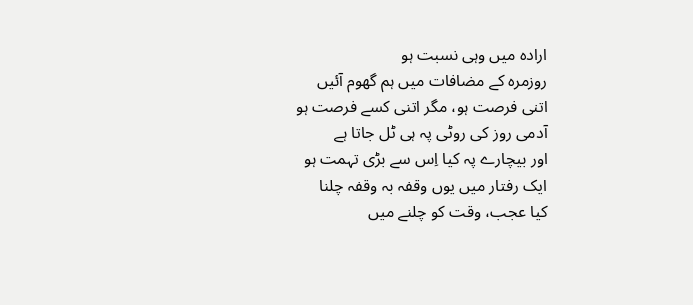ارادہ میں وہی نسبت ہو
روزمرہ کے مضافات میں ہم گھوم آئیں
اتنی فرصت ہو، مگر اتنی کسے فرصت ہو
آدمی روز کی روٹی پہ ہی ٹل جاتا ہے
اور بیچارے پہ کیا اِس سے بڑی تہمت ہو
ایک رفتار میں یوں وقفہ بہ وقفہ چلنا
کیا عجب، وقت کو چلنے میں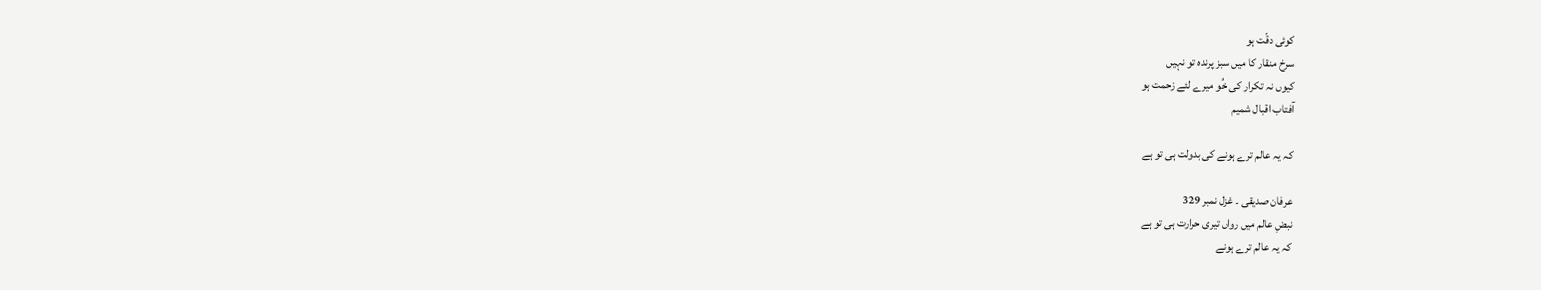کوئی دقّت ہو
سرخ منقار کا میں سبز پرندہ تو نہیں
کیوں نہ تکرار کی خُو میرے لئے زحمت ہو
آفتاب اقبال شمیم

کہ یہ عالم ترے ہونے کی بدولت ہی تو ہے

عرفان صدیقی ۔ غزل نمبر 329
نبضِ عالم میں رواں تیری حرارت ہی تو ہے
کہ یہ عالم ترے ہونے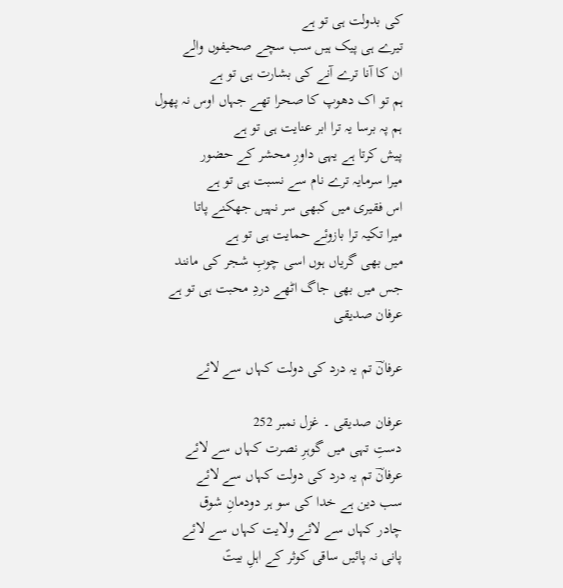کی بدولت ہی تو ہے
تیرے ہی پیک ہیں سب سچے صحیفوں والے
ان کا آنا ترے آنے کی بشارت ہی تو ہے
ہم تو اک دھوپ کا صحرا تھے جہاں اوس نہ پھول
ہم پہ برسا یہ ترا ابر عنایت ہی تو ہے
پیش کرتا ہے یہی داورِ محشر کے حضور
میرا سرمایہ ترے نام سے نسبت ہی تو ہے
اس فقیری میں کبھی سر نہیں جھکنے پاتا
میرا تکیہ ترا بازوئے حمایت ہی تو ہے
میں بھی گریاں ہوں اسی چوبِ شجر کی مانند
جس میں بھی جاگ اٹھے دردِ محبت ہی تو ہے
عرفان صدیقی

عرفانؔ تم یہ درد کی دولت کہاں سے لائے

عرفان صدیقی ۔ غزل نمبر 252
دستِ تہی میں گوہرِ نصرت کہاں سے لائے
عرفانؔ تم یہ درد کی دولت کہاں سے لائے
سب دین ہے خدا کی سو ہر دودمانِ شوق
چادر کہاں سے لائے ولایت کہاں سے لائے
پانی نہ پائیں ساقی کوثر کے اہلِ بیتؑ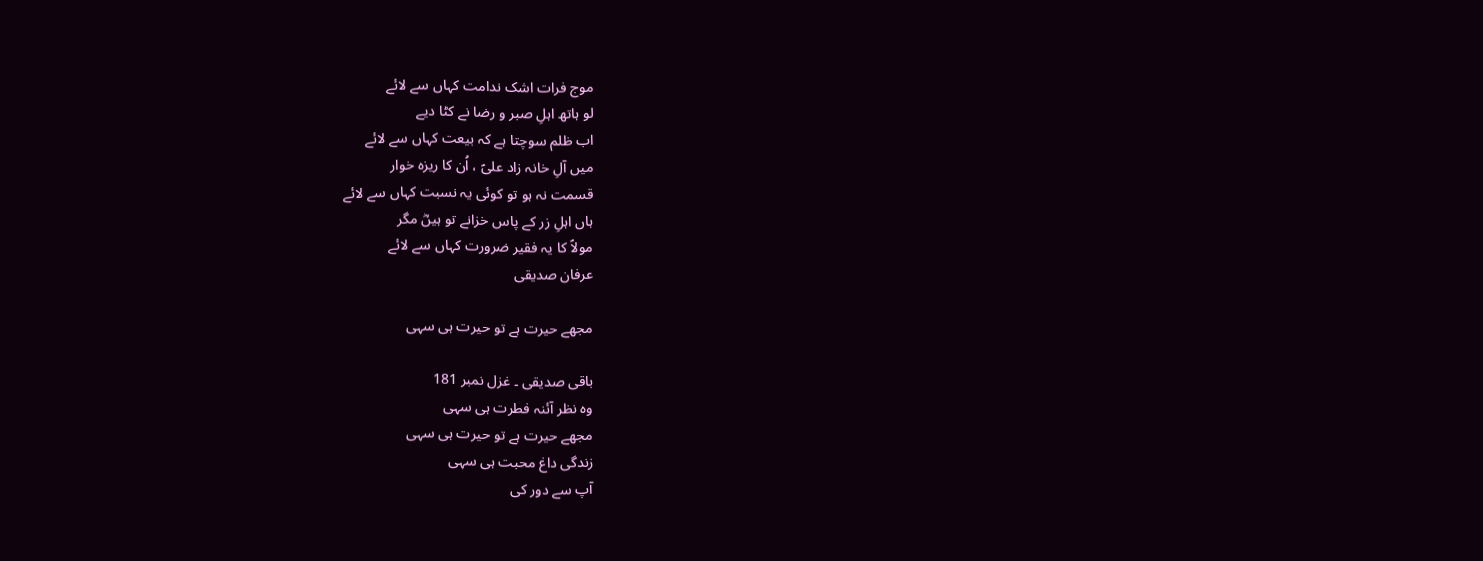موج فرات اشک ندامت کہاں سے لائے
لو ہاتھ اہلِ صبر و رضا نے کٹا دیے
اب ظلم سوچتا ہے کہ بیعت کہاں سے لائے
میں آلِ خانہ زاد علیؑ ، اُن کا ریزہ خوار
قسمت نہ ہو تو کوئی یہ نسبت کہاں سے لائے
ہاں اہلِ زر کے پاس خزانے تو ہیںؓ مگر
مولاؑ کا یہ فقیر ضرورت کہاں سے لائے
عرفان صدیقی

مجھے حیرت ہے تو حیرت ہی سہی

باقی صدیقی ۔ غزل نمبر 181
وہ نظر آئنہ فطرت ہی سہی
مجھے حیرت ہے تو حیرت ہی سہی
زندگی داغ محبت ہی سہی
آپ سے دور کی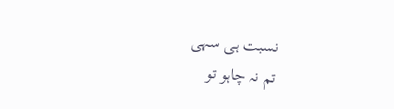نسبت ہی سہی
تم نہ چاہو تو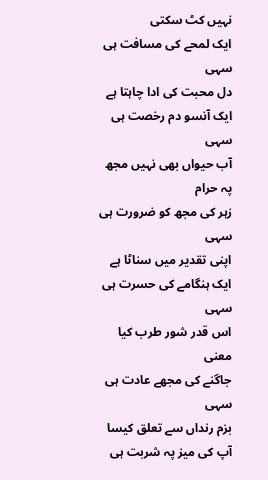نہیں کٹ سکتی
ایک لمحے کی مسافت ہی سہی
دل محبت کی ادا چاہتا ہے
ایک آنسو دم رخصت ہی سہی
آب حیواں بھی نہیں مجھ پہ حرام
زہر کی مجھ کو ضرورت ہی سہی
اپنی تقدیر میں سناٹا ہے
ایک ہنگامے کی حسرت ہی سہی
اس قدر شور طرب کیا معنی
جاگنے کی مجھے عادت ہی سہی
بزم رنداں سے تعلق کیسا
آپ کی میز پہ شربت ہی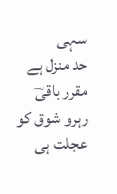سہی
حد منزل ہے مقرر باقیؔ
رہرو شوق کو عجلت ہی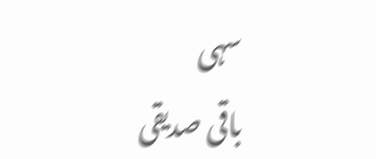سہی
باقی صدیقی